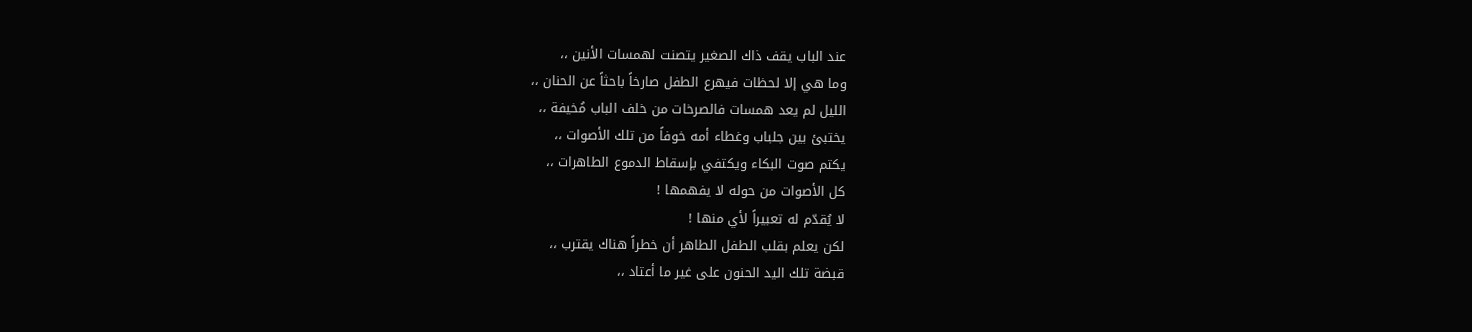عند الباب يقف ذاك الصغير يتصنت لهمسات الأنين ،،
وما هي إلا لحظات فيهرع الطفل صارخاً باحثاً عن الحنان ،،
الليل لم يعد همسات فالصرخات من خلف الباب مُخيفة ،،
يختبئ بين جلباب وغطاء أمه خوفاً من تلك الأصوات ،،
يكتم صوت البكاء ويكتفي بإسقاط الدموع الطاهرات ،،
كل الأصوات من حوله لا يفهمها !
لا يُقدّم له تعبيراً لأي منها !
لكن يعلم بقلب الطفل الطاهر أن خطراً هناك يقترب ،،
قبضة تلك اليد الحنون على غير ما أعتاد ،،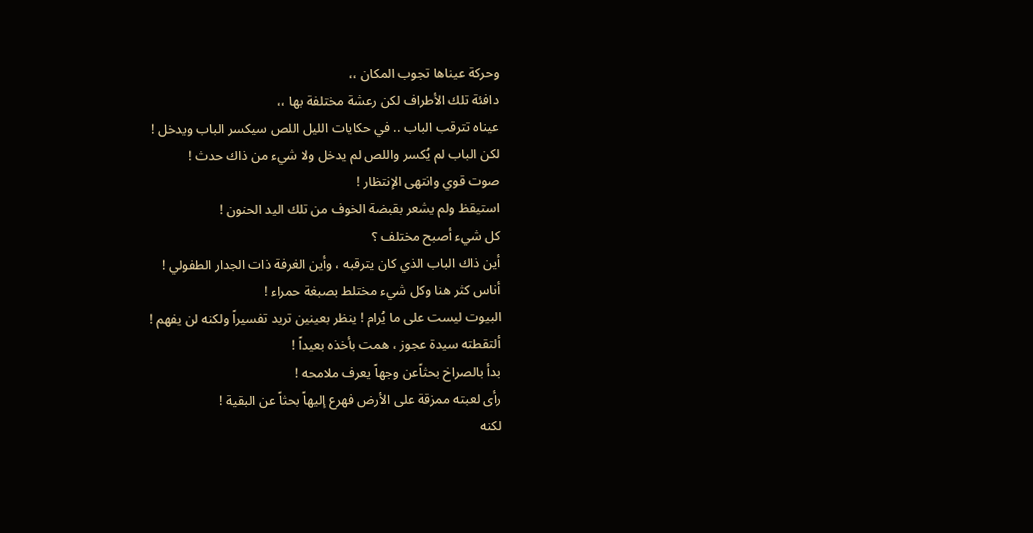وحركة عيناها تجوب المكان ،،
دافئة تلك الأطراف لكن رعشة مختلفة بها ،،
عيناه تترقب الباب .. في حكايات الليل اللص سيكسر الباب ويدخل !
لكن الباب لم يُكسر واللص لم يدخل ولا شيء من ذاك حدث !
صوت قوي وانتهى الإنتظار !
استيقظ ولم يشعر بقبضة الخوف من تلك اليد الحنون !
كل شيء أصبح مختلف ؟
أين ذاك الباب الذي كان يترقبه ، وأين الغرفة ذات الجدار الطفولي !
أناس كثر هنا وكل شيء مختلط بصبغة حمراء !
البيوت ليست على ما يُرام ! ينظر بعينين تريد تفسيراً ولكنه لن يفهم !
ألتقطته سيدة عجوز ، همت بأخذه بعيداً !
بدأ بالصراخ بحثاًعن وجهاً يعرف ملامحه !
رأى لعبته ممزقة على الأرض فهرع إليهاً بحثاً عن البقية !
لكنه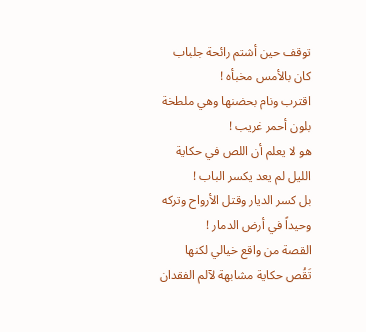توقف حين أشتم رائحة جلباب كان بالأمس مخبأه !
اقترب ونام بحضنها وهي ملطخة بلون أحمر غريب !
هو لا يعلم أن اللص في حكاية الليل لم يعد يكسر الباب !
بل كسر الديار وقتل الأرواح وتركه وحيداً في أرض الدمار !
القصة من واقع خيالي لكنها تَقُص حكاية مشابهة لآلم الفقدان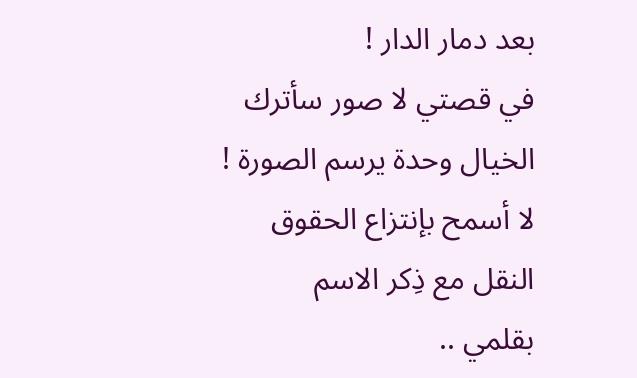بعد دمار الدار !
في قصتي لا صور سأترك الخيال وحدة يرسم الصورة !
لا أسمح بإنتزاع الحقوق
النقل مع ذِكر الاسم
بقلمي ..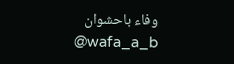وفاء باحشوان
@wafa_a_b